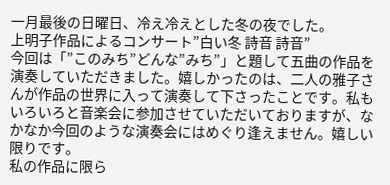一月最後の日曜日、冷え冷えとした冬の夜でした。
上明子作品によるコンサート”白い冬 詩音 詩音”
今回は「”このみち”どんな”みち”」と題して五曲の作品を演奏していただきました。嬉しかったのは、二人の雅子さんが作品の世界に入って演奏して下さったことです。私もいろいろと音楽会に参加させていただいておりますが、なかなか今回のような演奏会にはめぐり逢えません。嬉しい限りです。
私の作品に限ら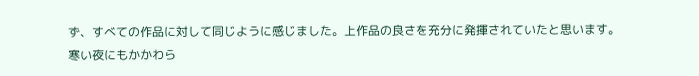ず、すべての作品に対して同じように感じました。上作品の良さを充分に発揮されていたと思います。
寒い夜にもかかわら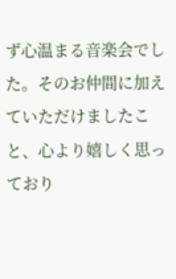ず心温まる音楽会でした。そのお仲間に加えていただけましたこと、心より嬉しく思っており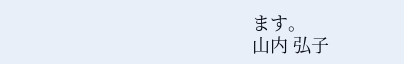ます。
山内 弘子